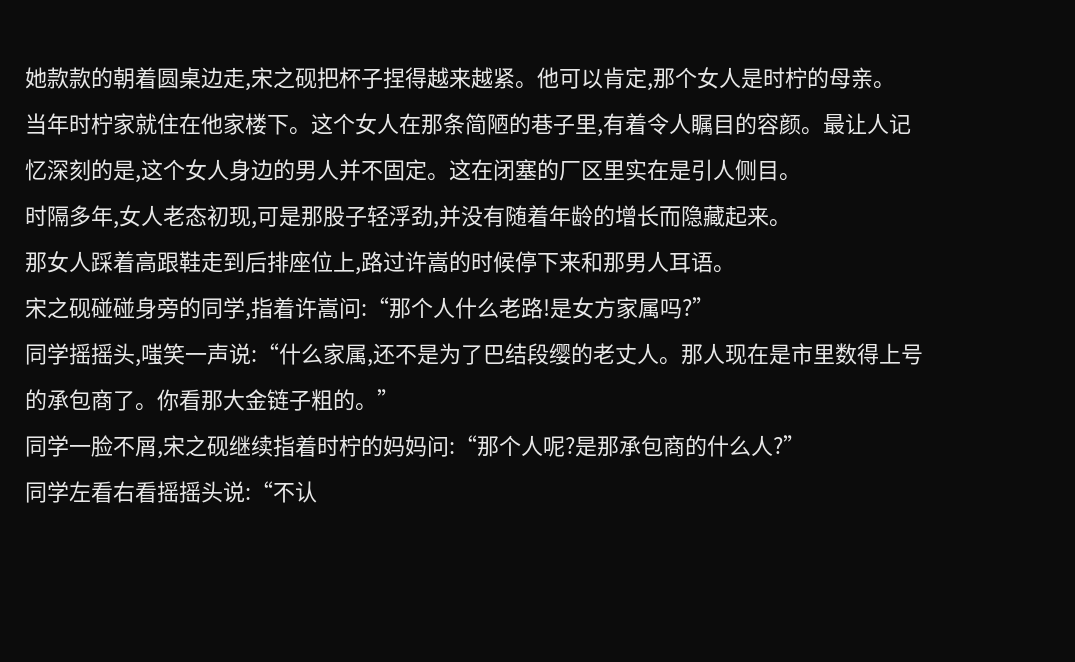她款款的朝着圆桌边走,宋之砚把杯子捏得越来越紧。他可以肯定,那个女人是时柠的母亲。
当年时柠家就住在他家楼下。这个女人在那条简陋的巷子里,有着令人瞩目的容颜。最让人记忆深刻的是,这个女人身边的男人并不固定。这在闭塞的厂区里实在是引人侧目。
时隔多年,女人老态初现,可是那股子轻浮劲,并没有随着年龄的增长而隐藏起来。
那女人踩着高跟鞋走到后排座位上,路过许嵩的时候停下来和那男人耳语。
宋之砚碰碰身旁的同学,指着许嵩问:“那个人什么老路!是女方家属吗?”
同学摇摇头,嗤笑一声说:“什么家属,还不是为了巴结段缨的老丈人。那人现在是市里数得上号的承包商了。你看那大金链子粗的。”
同学一脸不屑,宋之砚继续指着时柠的妈妈问:“那个人呢?是那承包商的什么人?”
同学左看右看摇摇头说:“不认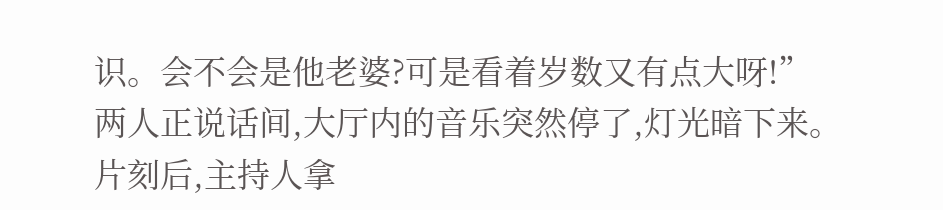识。会不会是他老婆?可是看着岁数又有点大呀!”
两人正说话间,大厅内的音乐突然停了,灯光暗下来。
片刻后,主持人拿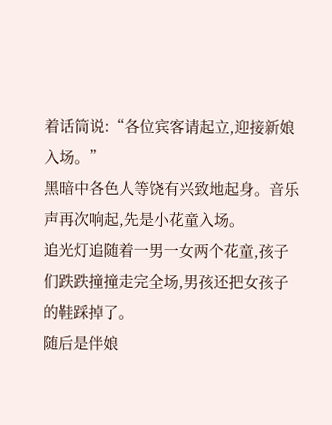着话筒说:“各位宾客请起立,迎接新娘入场。”
黑暗中各色人等饶有兴致地起身。音乐声再次响起,先是小花童入场。
追光灯追随着一男一女两个花童,孩子们跌跌撞撞走完全场,男孩还把女孩子的鞋踩掉了。
随后是伴娘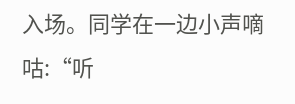入场。同学在一边小声嘀咕:“听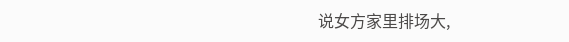说女方家里排场大,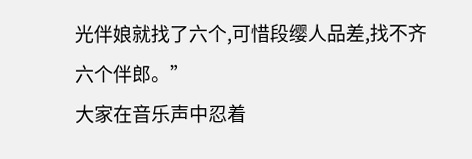光伴娘就找了六个,可惜段缨人品差,找不齐六个伴郎。”
大家在音乐声中忍着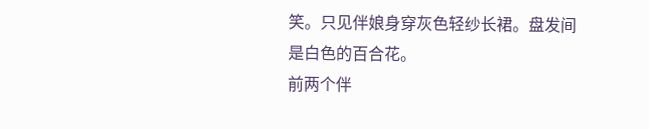笑。只见伴娘身穿灰色轻纱长裙。盘发间是白色的百合花。
前两个伴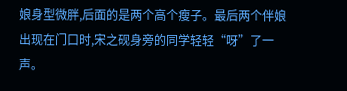娘身型微胖,后面的是两个高个瘦子。最后两个伴娘出现在门口时,宋之砚身旁的同学轻轻“呀”了一声。